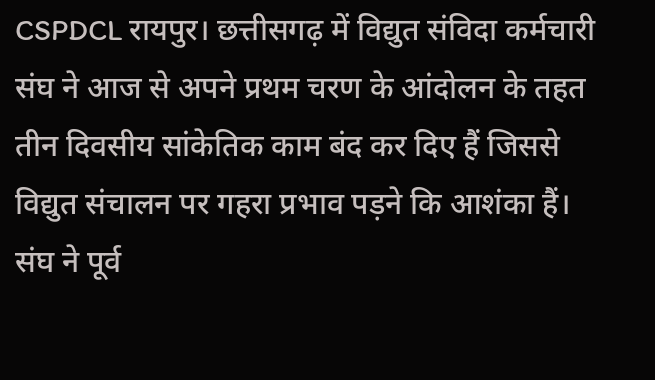CSPDCL रायपुर। छत्तीसगढ़ में विद्युत संविदा कर्मचारी संघ ने आज से अपने प्रथम चरण के आंदोलन के तहत तीन दिवसीय सांकेतिक काम बंद कर दिए हैं जिससे विद्युत संचालन पर गहरा प्रभाव पड़ने कि आशंका हैं।
संघ ने पूर्व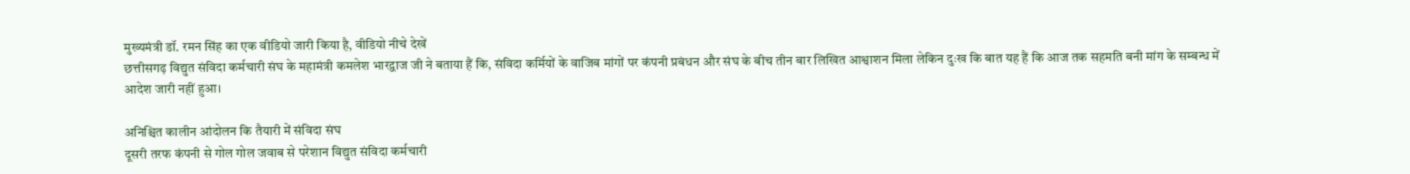मुख्यमंत्री डॉ. रमन सिंह का एक वीडियो जारी किया है, वीडियो नीचे देखें
छत्तीसगढ़ विद्युत संविदा कर्मचारी संघ के महामंत्री कमलेश भारद्वाज जी ने बताया हैं कि, संविदा कर्मियों के वाजिब मांगों पर कंपनी प्रबंधन और संघ के बीच तीन बार लिखित आश्वाशन मिला लेकिन दुःख कि बात यह हैं कि आज तक सहमति बनी मांग के सम्बन्ध में आदेश जारी नहीं हुआ।

अनिश्चित कालीन आंदोलन कि तैयारी में संविदा संघ
दूसरी तरफ कंपनी से गोल गोल जवाब से परेशान विद्युत संविदा कर्मचारी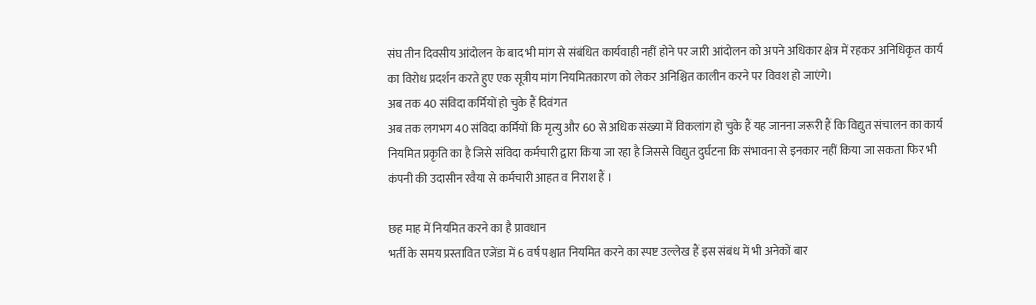संघ तीन दिवसीय आंदोलन के बाद भी मांग से संबंधित कार्यवाही नहीं होने पर जारी आंदोलन को अपने अधिकार क्षेत्र में रहकर अनिधिकृत कार्य का विरोध प्रदर्शन करते हुए एक सूत्रीय मांग नियमितकारण को लेकर अनिश्चित कालीन करने पर विवश हो जाएंगे।
अब तक 40 संविदा कर्मियों हो चुके हैं दिवंगत
अब तक लगभग 40 संविदा कर्मियों कि मृत्यु और 60 से अधिक संख्या में विकलांग हो चुके हैं यह जानना जरूरी हैं कि विद्युत संचालन का कार्य नियमित प्रकृति का है जिसे संविदा कर्मचारी द्वारा किया जा रहा है जिससे विद्युत दुर्घटना कि संभावना से इनकार नहीं किया जा सकता फिर भी कंपनी की उदासीन रवैया से कर्मचारी आहत व निराश हैं ।

छह माह में नियमित करने का है प्रावधान
भर्ती के समय प्रस्तावित एजेंडा में 6 वर्ष पश्चात नियमित करने का स्पष्ट उल्लेख हैं इस संबंध में भी अनेकों बार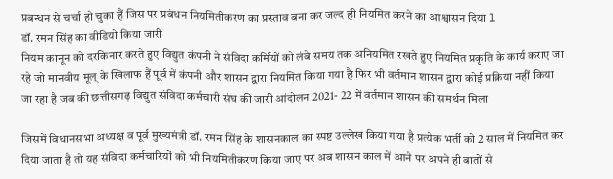प्रबन्धन से चर्चा हो चुका हैं जिस पर प्रबंधन नियमितीकरण का प्रस्ताव बना कर जल्द ही नियमित करने का आश्वासन दिया l
डॉ. रमन सिंह का वीडियो किया जारी
नियम कानून को दरकिनार करते हुए विद्युत कंपनी ने संविदा कर्मियों को लंबे समय तक अनियमित रखते हुए नियमित प्रकृति के कार्य कराए जा रहे जो मानवीय मूल् के खिलाफ हैं पूर्व में कंपनी और शासन द्वारा नियमित किया गया है फिर भी वर्तमान शासन द्वारा कोई प्रक्रिया नहीं किया जा रहा है जब की छत्तीसगढ़ विद्युत संविदा कर्मचारी संघ की जारी आंदोलन 2021- 22 में वर्तमान शासन की समर्थन मिला

जिसमें विधानसभा अध्यक्ष व पूर्व मुख्यमंत्री डॉ. रमन सिंह के शासनकाल का स्पष्ट उल्लेख किया गया है प्रत्येक भर्ती को 2 साल में नियमित कर दिया जाता है तो यह संविदा कर्मचारियों को भी नियमितीकरण किया जाए पर अब शासन काल में आने पर अपने ही बातों से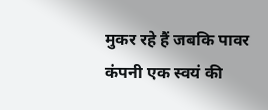मुकर रहे हैं जबकि पावर कंपनी एक स्वयं की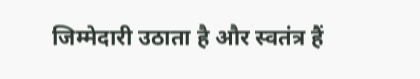जिम्मेदारी उठाता है और स्वतंत्र हैं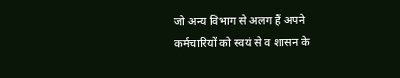जो अन्य विभाग से अलग हैं अपने कर्मचारियों को स्वयं से व शासन के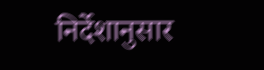निर्देशानुसार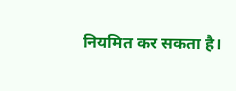नियमित कर सकता है।